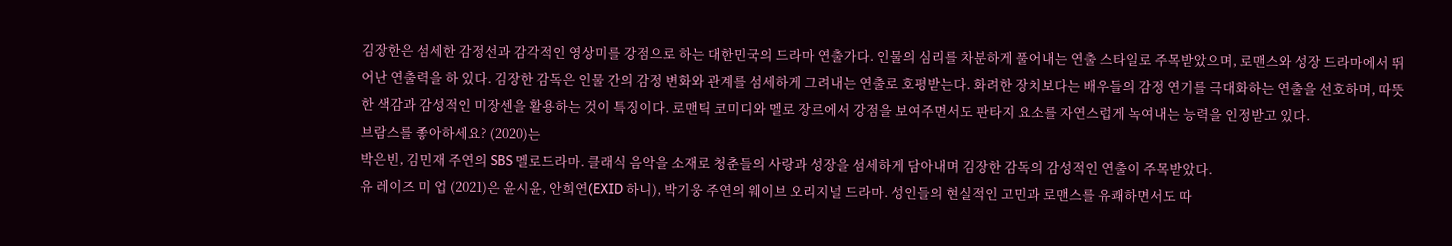김장한은 섬세한 감정선과 감각적인 영상미를 강점으로 하는 대한민국의 드라마 연출가다. 인물의 심리를 차분하게 풀어내는 연출 스타일로 주목받았으며, 로맨스와 성장 드라마에서 뛰어난 연출력을 하 있다. 김장한 감독은 인물 간의 감정 변화와 관계를 섬세하게 그려내는 연출로 호평받는다. 화려한 장치보다는 배우들의 감정 연기를 극대화하는 연출을 선호하며, 따뜻한 색감과 감성적인 미장센을 활용하는 것이 특징이다. 로맨틱 코미디와 멜로 장르에서 강점을 보여주면서도 판타지 요소를 자연스럽게 녹여내는 능력을 인정받고 있다.
브람스를 좋아하세요? (2020)는
박은빈, 김민재 주연의 SBS 멜로드라마. 클래식 음악을 소재로 청춘들의 사랑과 성장을 섬세하게 담아내며 김장한 감독의 감성적인 연출이 주목받았다.
유 레이즈 미 업 (2021)은 윤시윤, 안희연(EXID 하니), 박기웅 주연의 웨이브 오리지널 드라마. 성인들의 현실적인 고민과 로맨스를 유쾌하면서도 따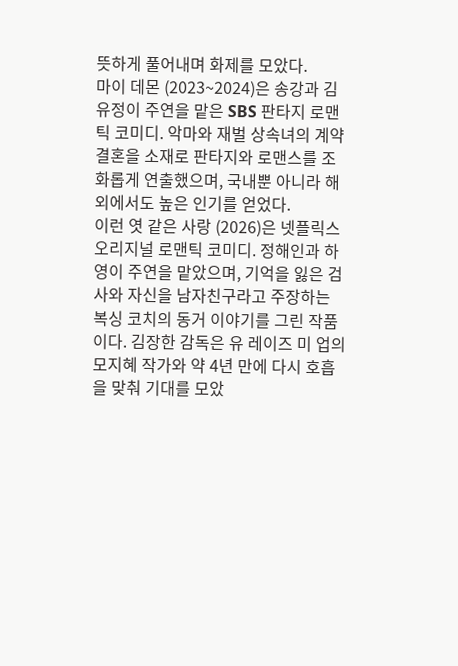뜻하게 풀어내며 화제를 모았다.
마이 데몬 (2023~2024)은 송강과 김유정이 주연을 맡은 SBS 판타지 로맨틱 코미디. 악마와 재벌 상속녀의 계약결혼을 소재로 판타지와 로맨스를 조화롭게 연출했으며, 국내뿐 아니라 해외에서도 높은 인기를 얻었다.
이런 엿 같은 사랑 (2026)은 넷플릭스 오리지널 로맨틱 코미디. 정해인과 하영이 주연을 맡았으며, 기억을 잃은 검사와 자신을 남자친구라고 주장하는 복싱 코치의 동거 이야기를 그린 작품이다. 김장한 감독은 유 레이즈 미 업의 모지혜 작가와 약 4년 만에 다시 호흡을 맞춰 기대를 모았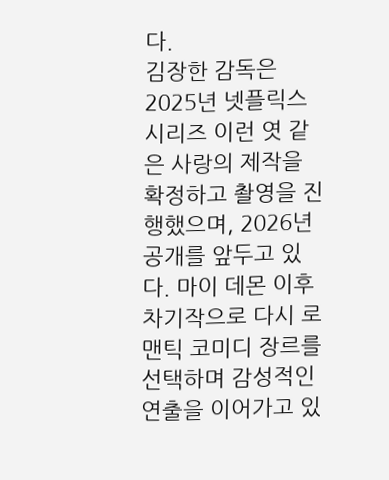다.
김장한 감독은 2025년 넷플릭스 시리즈 이런 엿 같은 사랑의 제작을 확정하고 촬영을 진행했으며, 2026년 공개를 앞두고 있다. 마이 데몬 이후 차기작으로 다시 로맨틱 코미디 장르를 선택하며 감성적인 연출을 이어가고 있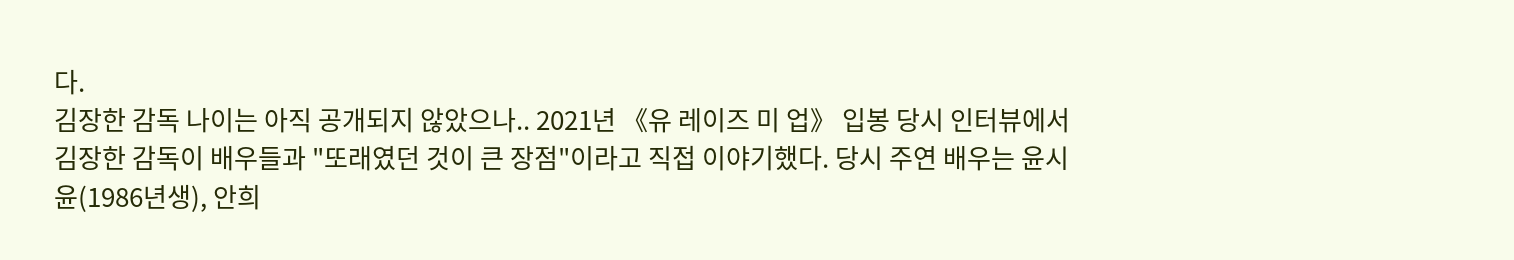다.
김장한 감독 나이는 아직 공개되지 않았으나.. 2021년 《유 레이즈 미 업》 입봉 당시 인터뷰에서 김장한 감독이 배우들과 "또래였던 것이 큰 장점"이라고 직접 이야기했다. 당시 주연 배우는 윤시윤(1986년생), 안희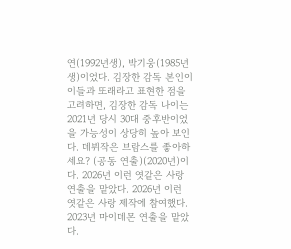연(1992년생), 박기웅(1985년생)이었다. 김장한 감독 본인이 이들과 또래라고 표현한 점을 고려하면, 김장한 감독 나이는 2021년 당시 30대 중후반이었을 가능성이 상당히 높아 보인다. 데뷔작은 브람스를 좋아하세요? (공동 연출)(2020년)이다. 2026년 이런 엿같은 사랑 연출을 맡았다. 2026년 이런 엿같은 사랑 제작에 참여했다. 2023년 마이데몬 연출을 맡았다.